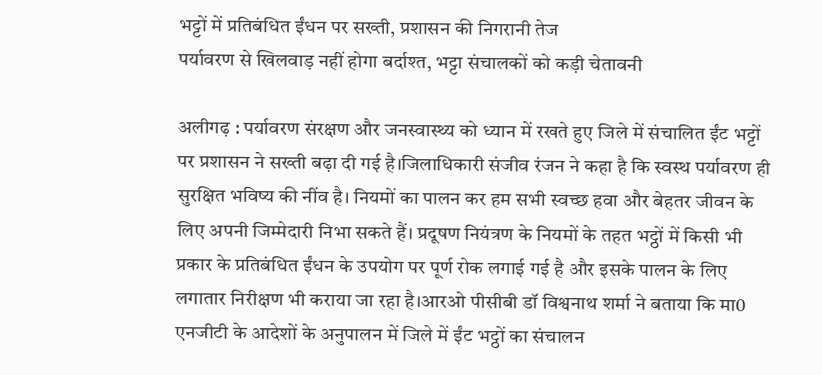भट्टों में प्रतिबंधित ईंधन पर सख्ती, प्रशासन की निगरानी तेज
पर्यावरण से खिलवाड़ नहीं होगा बर्दाश्त, भट्टा संचालकों को कड़ी चेतावनी

अलीगढ़ : पर्यावरण संरक्षण और जनस्वास्थ्य को ध्यान में रखते हुए जिले में संचालित ईंट भट्टों पर प्रशासन ने सख्ती बढ़ा दी गई है।जिलाधिकारी संजीव रंजन ने कहा है कि स्वस्थ पर्यावरण ही सुरक्षित भविष्य की नींव है। नियमों का पालन कर हम सभी स्वच्छ हवा और बेहतर जीवन के लिए अपनी जिम्मेदारी निभा सकते हैं। प्रदूषण नियंत्रण के नियमों के तहत भट्ठों में किसी भी प्रकार के प्रतिबंधित ईंधन के उपयोग पर पूर्ण रोक लगाई गई है और इसके पालन के लिए लगातार निरीक्षण भी कराया जा रहा है।आरओ पीसीबी डॉ विश्वनाथ शर्मा ने बताया कि मा0 एनजीटी के आदेशों के अनुपालन में जिले में ईंट भट्ठों का संचालन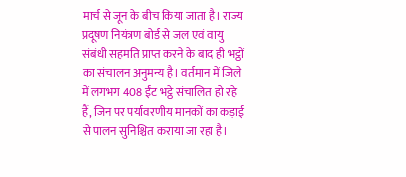मार्च से जून के बीच किया जाता है। राज्य प्रदूषण नियंत्रण बोर्ड से जल एवं वायु संबंधी सहमति प्राप्त करने के बाद ही भट्ठों का संचालन अनुमन्य है। वर्तमान में जिले में लगभग 408 ईंट भट्ठे संचालित हो रहे हैं, जिन पर पर्यावरणीय मानकों का कड़ाई से पालन सुनिश्चित कराया जा रहा है।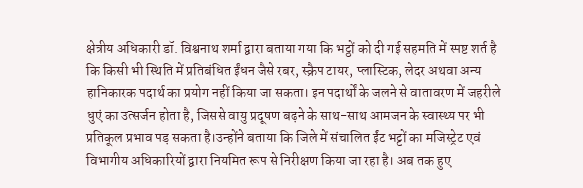क्षेत्रीय अधिकारी डॉ. विश्वनाथ शर्मा द्वारा बताया गया कि भट्ठों को दी गई सहमति में स्पष्ट शर्त है कि किसी भी स्थिति में प्रतिबंधित ईंधन जैसे रबर, स्क्रैप टायर, प्लास्टिक, लेदर अथवा अन्य हानिकारक पदार्थ का प्रयोग नहीं किया जा सकता। इन पदार्थों के जलने से वातावरण में जहरीले धुएं का उत्सर्जन होता है, जिससे वायु प्रदूषण बढ़ने के साथ-साथ आमजन के स्वास्थ्य पर भी प्रतिकूल प्रभाव पड़ सकता है।उन्होंने बताया कि जिले में संचालित ईंट भट्टों का मजिस्ट्रेट एवं विभागीय अधिकारियों द्वारा नियमित रूप से निरीक्षण किया जा रहा है। अब तक हुए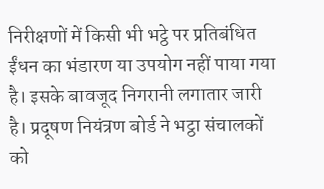निरीक्षणों में किसी भी भट्ठे पर प्रतिबंधित ईंधन का भंडारण या उपयोग नहीं पाया गया है। इसके बावजूद निगरानी लगातार जारी है। प्रदूषण नियंत्रण बोर्ड ने भट्ठा संचालकों को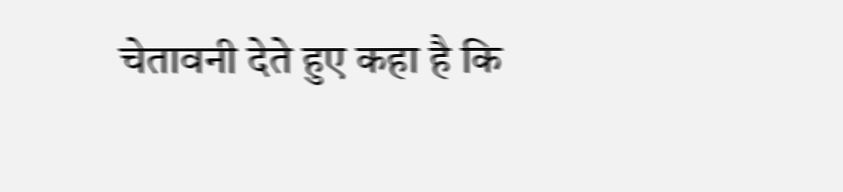चेतावनी देते हुए कहा है कि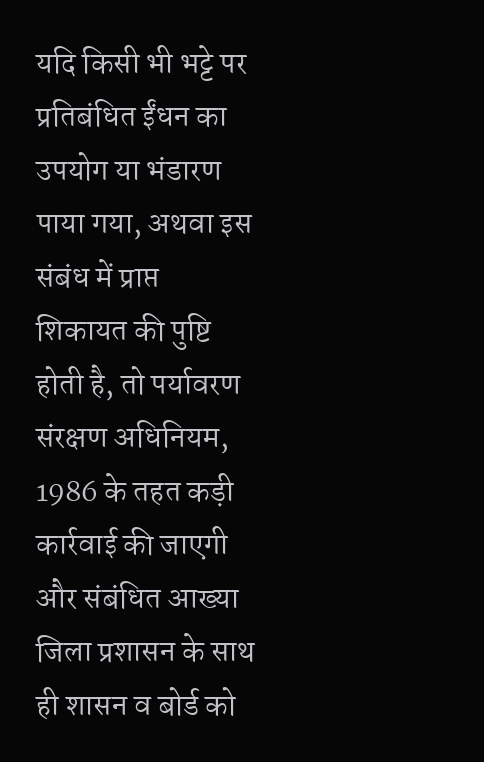यदि किसी भी भट्टे पर प्रतिबंधित ईंधन का उपयोग या भंडारण पाया गया, अथवा इस संबंध में प्राप्त शिकायत की पुष्टि होती है, तो पर्यावरण संरक्षण अधिनियम, 1986 के तहत कड़ी कार्रवाई की जाएगी और संबंधित आख्या जिला प्रशासन के साथ ही शासन व बोर्ड को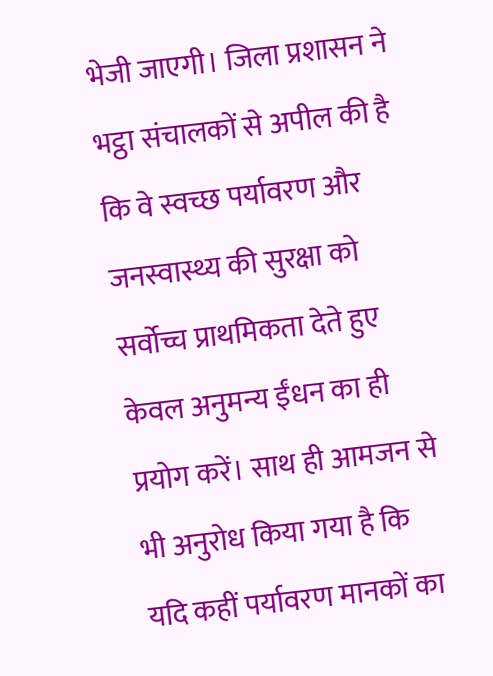भेजी जाएगी। जिला प्रशासन ने भट्ठा संचालकों से अपील की है कि वे स्वच्छ पर्यावरण और जनस्वास्थ्य की सुरक्षा को सर्वोच्च प्राथमिकता देते हुए केवल अनुमन्य ईंधन का ही प्रयोग करें। साथ ही आमजन से भी अनुरोध किया गया है कि यदि कहीं पर्यावरण मानकों का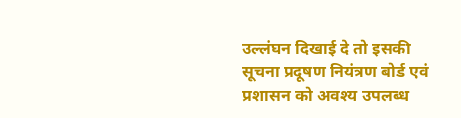उल्लंघन दिखाई दे तो इसकी सूचना प्रदूषण नियंत्रण बोर्ड एवं प्रशासन को अवश्य उपलब्ध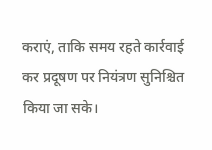कराएं, ताकि समय रहते कार्रवाई कर प्रदूषण पर नियंत्रण सुनिश्चित किया जा सके।